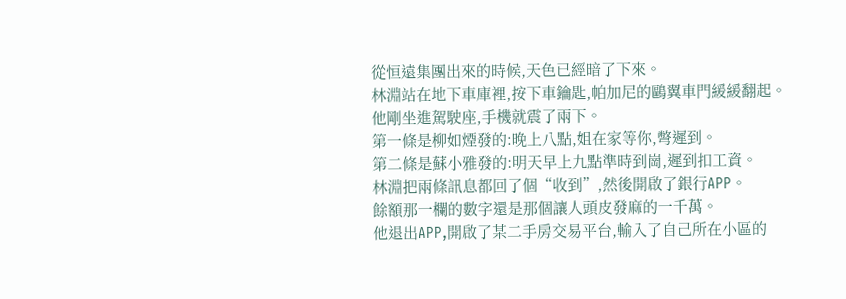從恒遠集團出來的時候,天色已經暗了下來。
林淵站在地下車庫裡,按下車鑰匙,帕加尼的鷗翼車門緩緩翻起。
他剛坐進駕駛座,手機就震了兩下。
第一條是柳如煙發的:晚上八點,姐在家等你,彆遲到。
第二條是蘇小雅發的:明天早上九點準時到崗,遲到扣工資。
林淵把兩條訊息都回了個“收到”,然後開啟了銀行APP。
餘額那一欄的數字還是那個讓人頭皮發麻的一千萬。
他退出APP,開啟了某二手房交易平台,輸入了自己所在小區的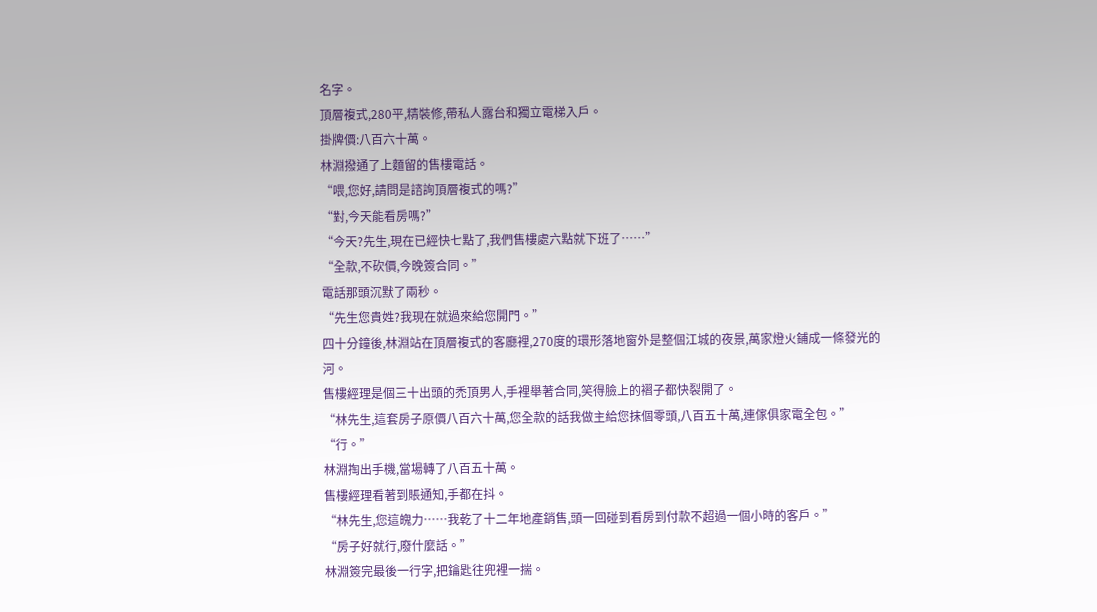名字。
頂層複式,280平,精裝修,帶私人露台和獨立電梯入戶。
掛牌價:八百六十萬。
林淵撥通了上麵留的售樓電話。
“喂,您好,請問是諮詢頂層複式的嗎?”
“對,今天能看房嗎?”
“今天?先生,現在已經快七點了,我們售樓處六點就下班了……”
“全款,不砍價,今晚簽合同。”
電話那頭沉默了兩秒。
“先生您貴姓?我現在就過來給您開門。”
四十分鐘後,林淵站在頂層複式的客廳裡,270度的環形落地窗外是整個江城的夜景,萬家燈火鋪成一條發光的河。
售樓經理是個三十出頭的禿頂男人,手裡舉著合同,笑得臉上的褶子都快裂開了。
“林先生,這套房子原價八百六十萬,您全款的話我做主給您抹個零頭,八百五十萬,連傢俱家電全包。”
“行。”
林淵掏出手機,當場轉了八百五十萬。
售樓經理看著到賬通知,手都在抖。
“林先生,您這魄力……我乾了十二年地產銷售,頭一回碰到看房到付款不超過一個小時的客戶。”
“房子好就行,廢什麼話。”
林淵簽完最後一行字,把鑰匙往兜裡一揣。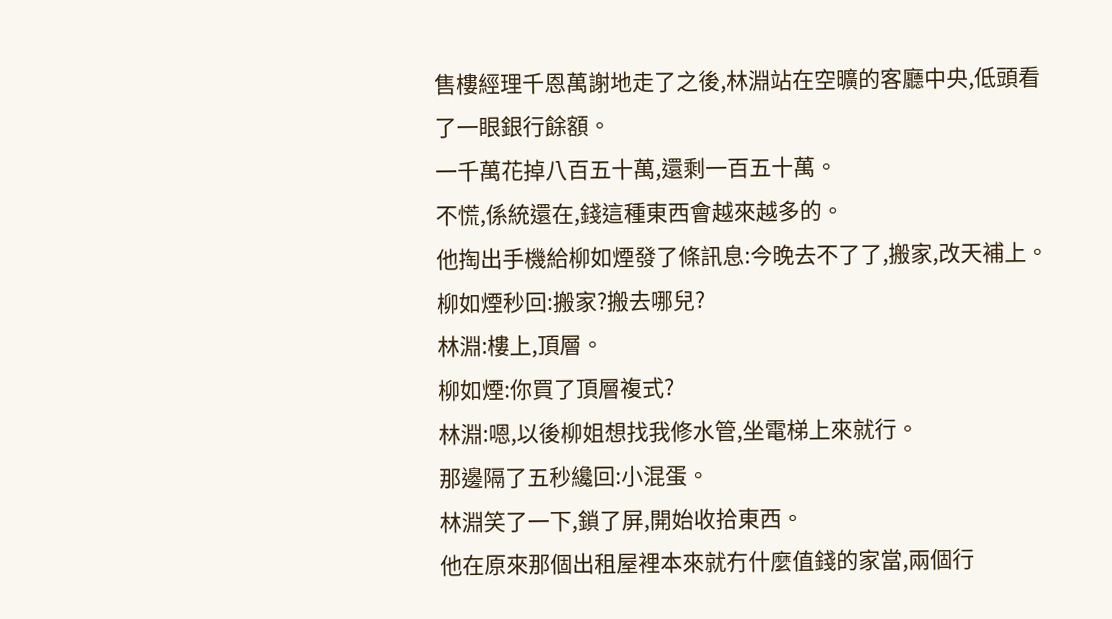售樓經理千恩萬謝地走了之後,林淵站在空曠的客廳中央,低頭看了一眼銀行餘額。
一千萬花掉八百五十萬,還剩一百五十萬。
不慌,係統還在,錢這種東西會越來越多的。
他掏出手機給柳如煙發了條訊息:今晚去不了了,搬家,改天補上。
柳如煙秒回:搬家?搬去哪兒?
林淵:樓上,頂層。
柳如煙:你買了頂層複式?
林淵:嗯,以後柳姐想找我修水管,坐電梯上來就行。
那邊隔了五秒纔回:小混蛋。
林淵笑了一下,鎖了屏,開始收拾東西。
他在原來那個出租屋裡本來就冇什麼值錢的家當,兩個行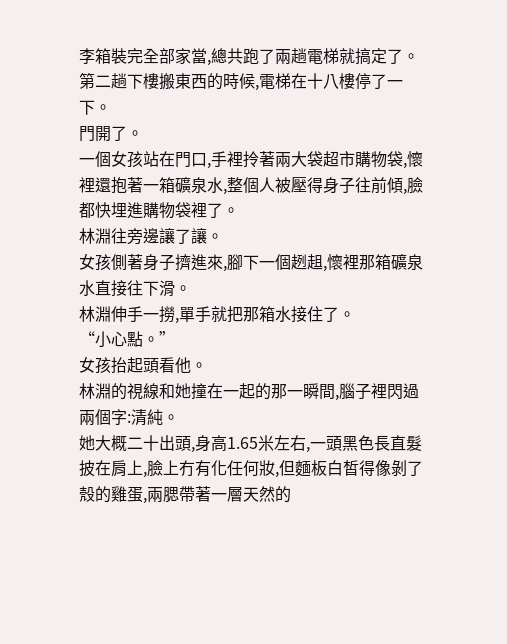李箱裝完全部家當,總共跑了兩趟電梯就搞定了。
第二趟下樓搬東西的時候,電梯在十八樓停了一下。
門開了。
一個女孩站在門口,手裡拎著兩大袋超市購物袋,懷裡還抱著一箱礦泉水,整個人被壓得身子往前傾,臉都快埋進購物袋裡了。
林淵往旁邊讓了讓。
女孩側著身子擠進來,腳下一個趔趄,懷裡那箱礦泉水直接往下滑。
林淵伸手一撈,單手就把那箱水接住了。
“小心點。”
女孩抬起頭看他。
林淵的視線和她撞在一起的那一瞬間,腦子裡閃過兩個字:清純。
她大概二十出頭,身高1.65米左右,一頭黑色長直髮披在肩上,臉上冇有化任何妝,但麵板白皙得像剝了殼的雞蛋,兩腮帶著一層天然的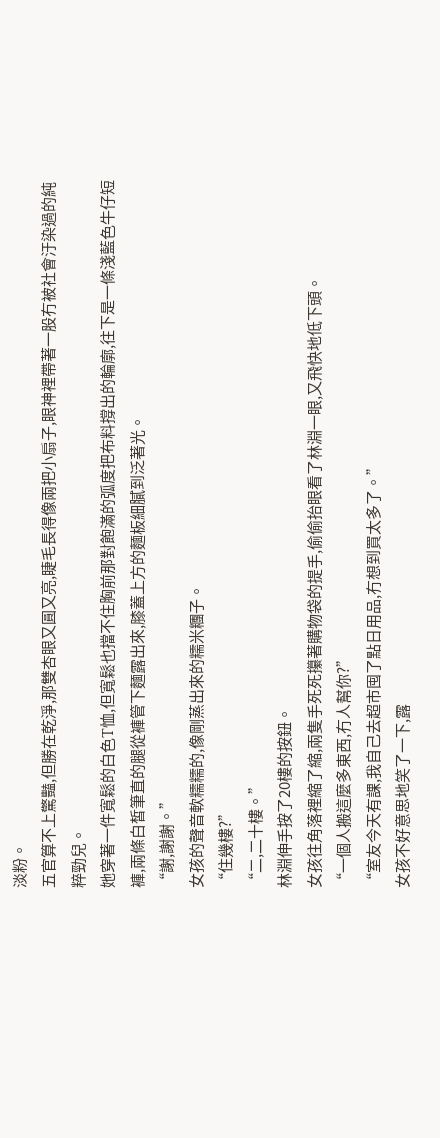淡粉。
五官算不上驚豔,但勝在乾淨,那雙杏眼又圓又亮,睫毛長得像兩把小扇子,眼神裡帶著一股冇被社會汙染過的純粹勁兒。
她穿著一件寬鬆的白色T恤,但寬鬆也擋不住胸前那對飽滿的弧度把布料撐出的輪廓,往下是一條淺藍色牛仔短褲,兩條白皙筆直的腿從褲管下麵露出來,膝蓋上方的麵板細膩到泛著光。
“謝,謝謝。”
女孩的聲音軟糯糯的,像剛蒸出來的糯米糰子。
“住幾樓?”
“二,二十樓。”
林淵伸手按了20樓的按鈕。
女孩往角落裡縮了縮,兩隻手死死攥著購物袋的提手,偷偷抬眼看了林淵一眼,又飛快地低下頭。
“一個人搬這麼多東西,冇人幫你?”
“室友今天有課,我自己去超市囤了點日用品,冇想到買太多了。”
女孩不好意思地笑了一下,露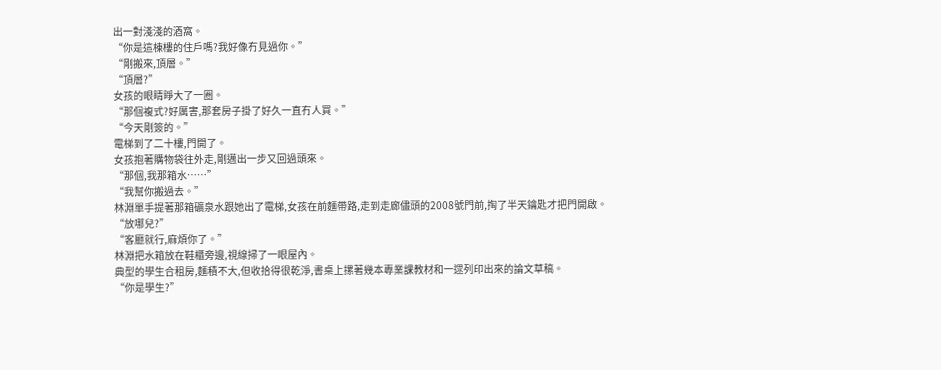出一對淺淺的酒窩。
“你是這棟樓的住戶嗎?我好像冇見過你。”
“剛搬來,頂層。”
“頂層?”
女孩的眼睛睜大了一圈。
“那個複式?好厲害,那套房子掛了好久一直冇人買。”
“今天剛簽的。”
電梯到了二十樓,門開了。
女孩抱著購物袋往外走,剛邁出一步又回過頭來。
“那個,我那箱水……”
“我幫你搬過去。”
林淵單手提著那箱礦泉水跟她出了電梯,女孩在前麵帶路,走到走廊儘頭的2008號門前,掏了半天鑰匙才把門開啟。
“放哪兒?”
“客廳就行,麻煩你了。”
林淵把水箱放在鞋櫃旁邊,視線掃了一眼屋內。
典型的學生合租房,麵積不大,但收拾得很乾淨,書桌上摞著幾本專業課教材和一遝列印出來的論文草稿。
“你是學生?”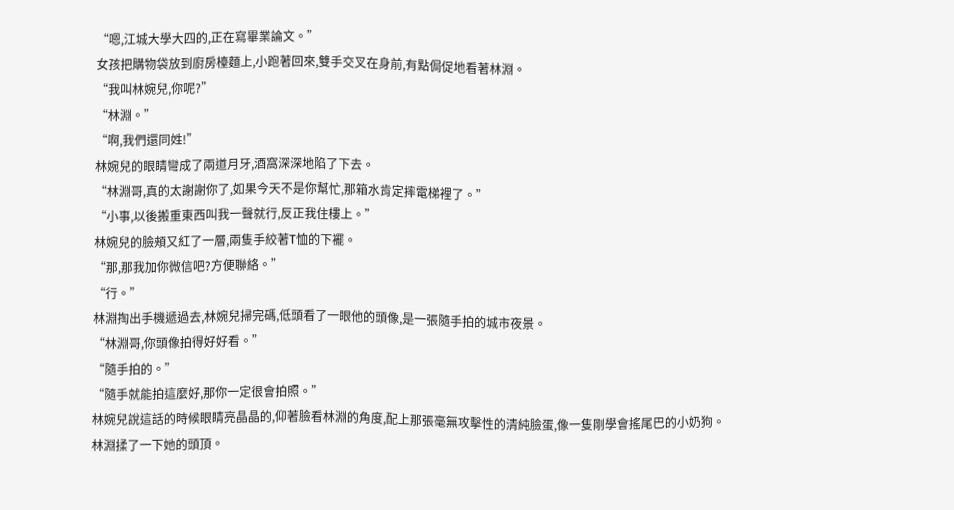“嗯,江城大學大四的,正在寫畢業論文。”
女孩把購物袋放到廚房檯麵上,小跑著回來,雙手交叉在身前,有點侷促地看著林淵。
“我叫林婉兒,你呢?”
“林淵。”
“啊,我們還同姓!”
林婉兒的眼睛彎成了兩道月牙,酒窩深深地陷了下去。
“林淵哥,真的太謝謝你了,如果今天不是你幫忙,那箱水肯定摔電梯裡了。”
“小事,以後搬重東西叫我一聲就行,反正我住樓上。”
林婉兒的臉頰又紅了一層,兩隻手絞著T恤的下襬。
“那,那我加你微信吧?方便聯絡。”
“行。”
林淵掏出手機遞過去,林婉兒掃完碼,低頭看了一眼他的頭像,是一張隨手拍的城市夜景。
“林淵哥,你頭像拍得好好看。”
“隨手拍的。”
“隨手就能拍這麼好,那你一定很會拍照。”
林婉兒說這話的時候眼睛亮晶晶的,仰著臉看林淵的角度,配上那張毫無攻擊性的清純臉蛋,像一隻剛學會搖尾巴的小奶狗。
林淵揉了一下她的頭頂。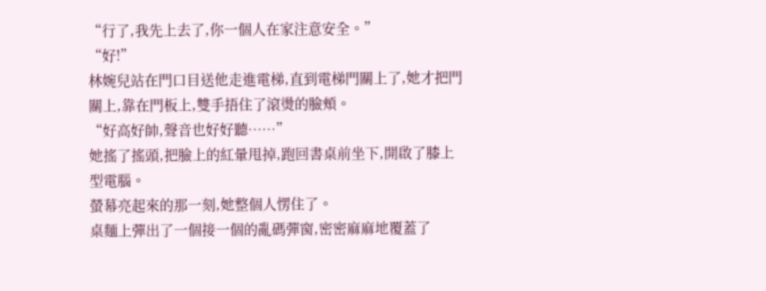“行了,我先上去了,你一個人在家注意安全。”
“好!”
林婉兒站在門口目送他走進電梯,直到電梯門關上了,她才把門關上,靠在門板上,雙手捂住了滾燙的臉頰。
“好高好帥,聲音也好好聽……”
她搖了搖頭,把臉上的紅暈甩掉,跑回書桌前坐下,開啟了膝上型電腦。
螢幕亮起來的那一刻,她整個人愣住了。
桌麵上彈出了一個接一個的亂碼彈窗,密密麻麻地覆蓋了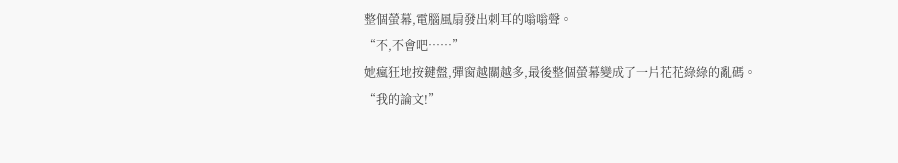整個螢幕,電腦風扇發出刺耳的嗡嗡聲。
“不,不會吧……”
她瘋狂地按鍵盤,彈窗越關越多,最後整個螢幕變成了一片花花綠綠的亂碼。
“我的論文!”